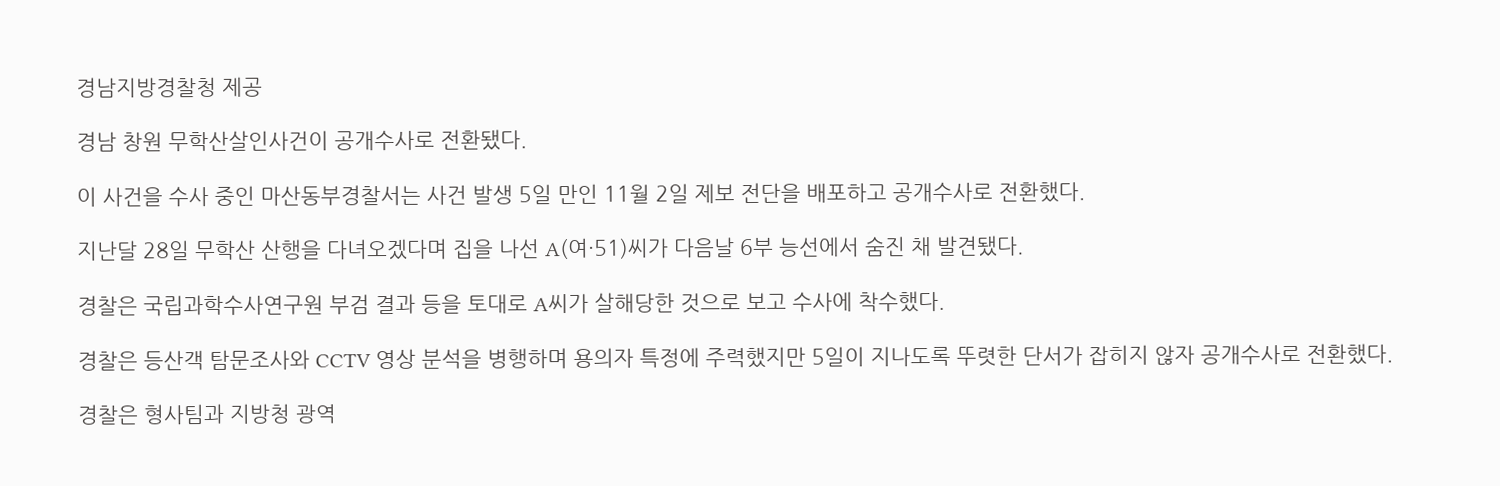경남지방경찰청 제공

경남 창원 무학산살인사건이 공개수사로 전환됐다.

이 사건을 수사 중인 마산동부경찰서는 사건 발생 5일 만인 11월 2일 제보 전단을 배포하고 공개수사로 전환했다.

지난달 28일 무학산 산행을 다녀오겠다며 집을 나선 A(여·51)씨가 다음날 6부 능선에서 숨진 채 발견됐다.

경찰은 국립과학수사연구원 부검 결과 등을 토대로 A씨가 살해당한 것으로 보고 수사에 착수했다.

경찰은 등산객 탐문조사와 CCTV 영상 분석을 병행하며 용의자 특정에 주력했지만 5일이 지나도록 뚜렷한 단서가 잡히지 않자 공개수사로 전환했다.

경찰은 형사팀과 지방청 광역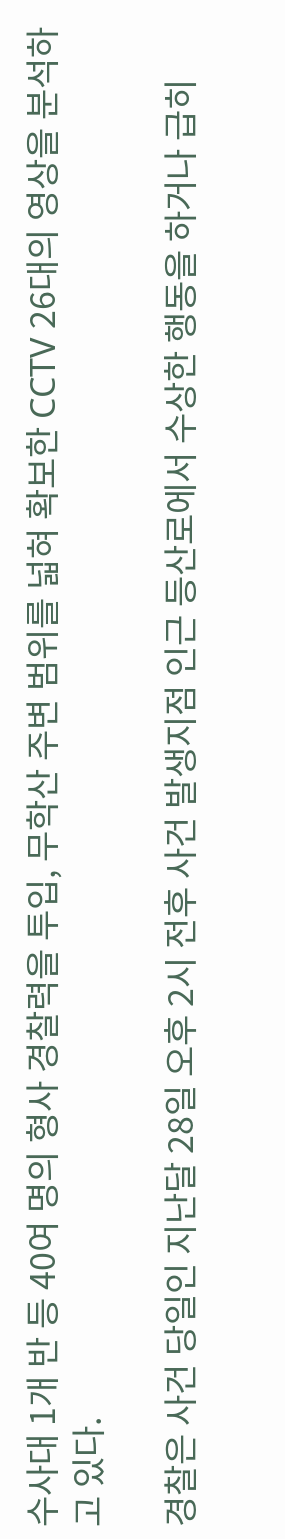수사대 1개 반 등 40여 명의 형사 경찰력을 투입, 무학산 주변 범위를 넓혀 확보한 CCTV 26대의 영상을 분석하고 있다.

경찰은 사건 당일인 지난달 28일 오후 2시 전후 사건 발생지점 인근 등산로에서 수상한 행동을 하거나 급히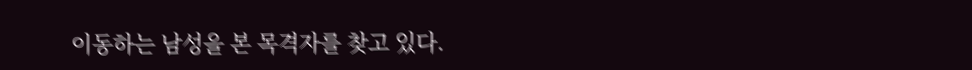이동하는 남성을 본 목격자를 찾고 있다.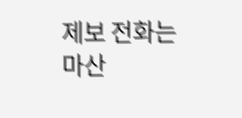제보 전화는 마산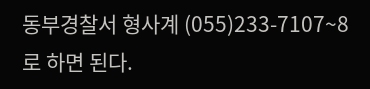동부경찰서 형사계 (055)233-7107~8로 하면 된다.